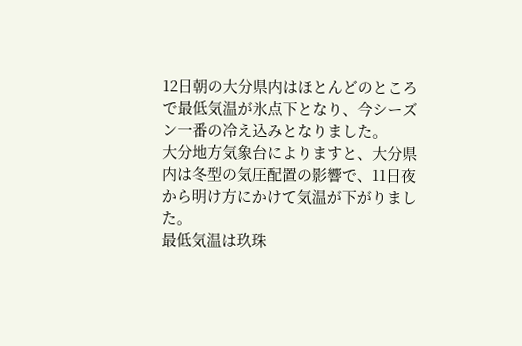12日朝の大分県内はほとんどのところで最低気温が氷点下となり、今シーズン一番の冷え込みとなりました。
大分地方気象台によりますと、大分県内は冬型の気圧配置の影響で、11日夜から明け方にかけて気温が下がりました。
最低気温は玖珠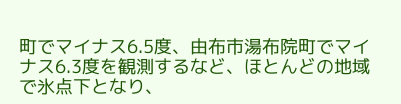町でマイナス6.5度、由布市湯布院町でマイナス6.3度を観測するなど、ほとんどの地域で氷点下となり、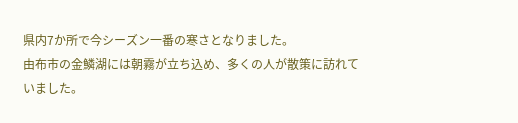県内7か所で今シーズン一番の寒さとなりました。
由布市の金鱗湖には朝霧が立ち込め、多くの人が散策に訪れていました。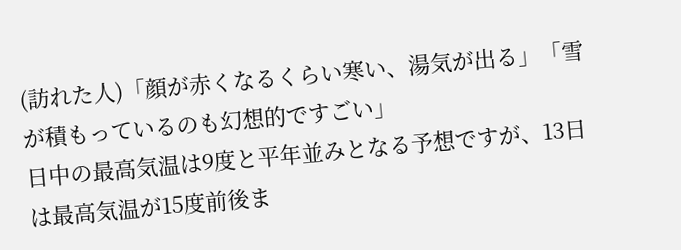(訪れた人)「顔が赤くなるくらい寒い、湯気が出る」「雪が積もっているのも幻想的ですごい」
日中の最高気温は9度と平年並みとなる予想ですが、13日は最高気温が15度前後ま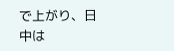で上がり、日中は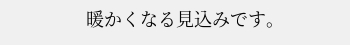暖かくなる見込みです。